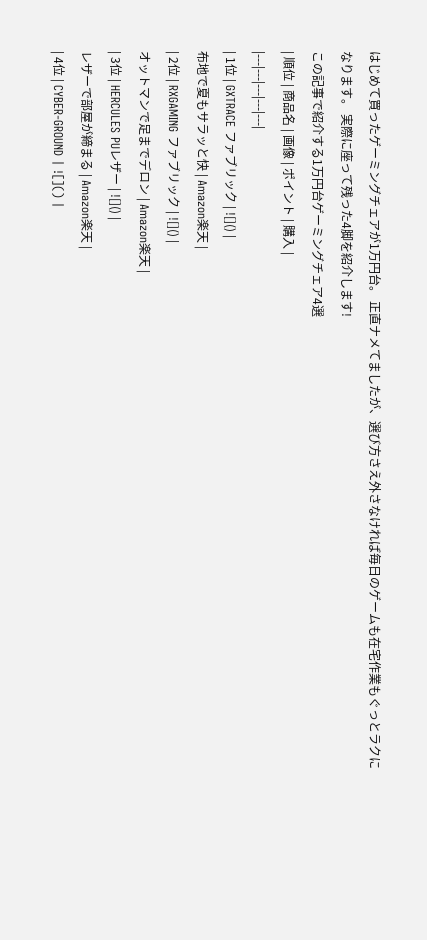はじめて買ったゲーミングチェアが1万円台。 正直ナメてましたが、選び方さえ外さなければ毎日のゲームも在宅作業もぐっとラクになります。 実際に座って残った4脚を紹介します!
この記事で紹介する1万円台ゲーミングチェア4選
| 順位 | 商品名 | 画像 | ポイント | 購入 |
|---|---|---|---|---|
| 1位 | GXTRACE ファブリック | ![]() |
布地で夏もサラッと快 | Amazon楽天 |
| 2位 | RXGAMING ファブリック | ![]() |
オットマンで足までデロン | Amazon楽天 |
| 3位 | HERCULES PUレザー | ![]() |
レザーで部屋が締まる | Amazon楽天 |
| 4位 | CYBER-GROUND | ![]() |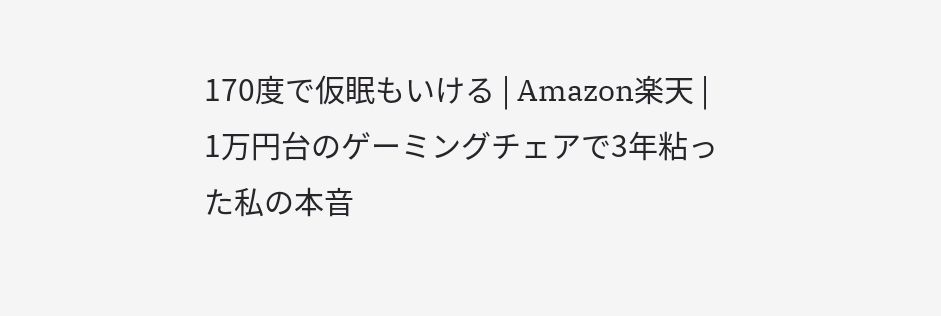170度で仮眠もいける | Amazon楽天 |
1万円台のゲーミングチェアで3年粘った私の本音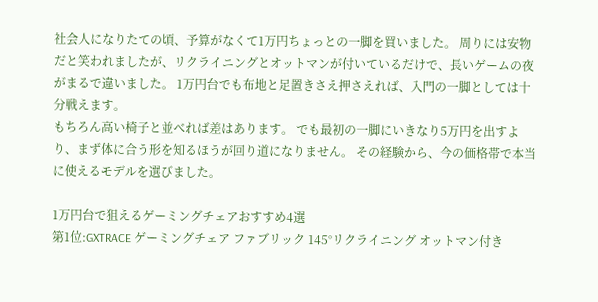社会人になりたての頃、予算がなくて1万円ちょっとの一脚を買いました。 周りには安物だと笑われましたが、リクライニングとオットマンが付いているだけで、長いゲームの夜がまるで違いました。 1万円台でも布地と足置きさえ押さえれば、入門の一脚としては十分戦えます。
もちろん高い椅子と並べれば差はあります。 でも最初の一脚にいきなり5万円を出すより、まず体に合う形を知るほうが回り道になりません。 その経験から、今の価格帯で本当に使えるモデルを選びました。

1万円台で狙えるゲーミングチェアおすすめ4選
第1位:GXTRACE ゲーミングチェア ファブリック 145°リクライニング オットマン付き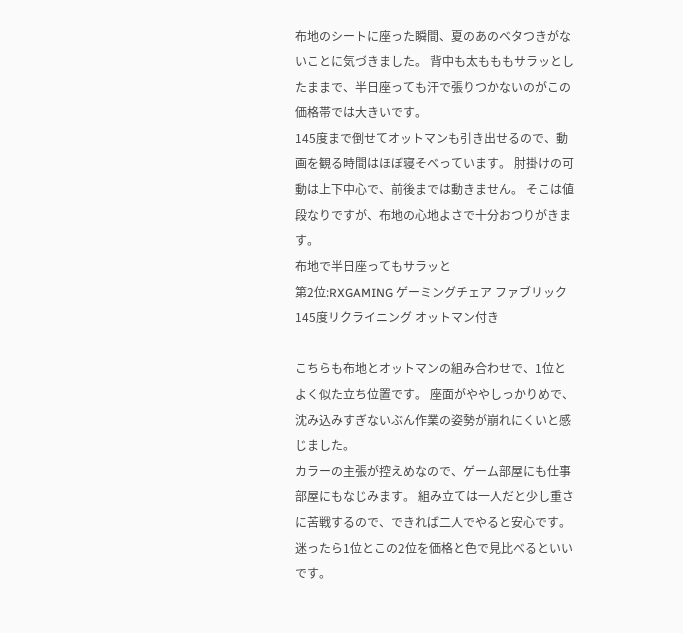布地のシートに座った瞬間、夏のあのベタつきがないことに気づきました。 背中も太もももサラッとしたままで、半日座っても汗で張りつかないのがこの価格帯では大きいです。
145度まで倒せてオットマンも引き出せるので、動画を観る時間はほぼ寝そべっています。 肘掛けの可動は上下中心で、前後までは動きません。 そこは値段なりですが、布地の心地よさで十分おつりがきます。
布地で半日座ってもサラッと
第2位:RXGAMING ゲーミングチェア ファブリック 145度リクライニング オットマン付き

こちらも布地とオットマンの組み合わせで、1位とよく似た立ち位置です。 座面がややしっかりめで、沈み込みすぎないぶん作業の姿勢が崩れにくいと感じました。
カラーの主張が控えめなので、ゲーム部屋にも仕事部屋にもなじみます。 組み立ては一人だと少し重さに苦戦するので、できれば二人でやると安心です。 迷ったら1位とこの2位を価格と色で見比べるといいです。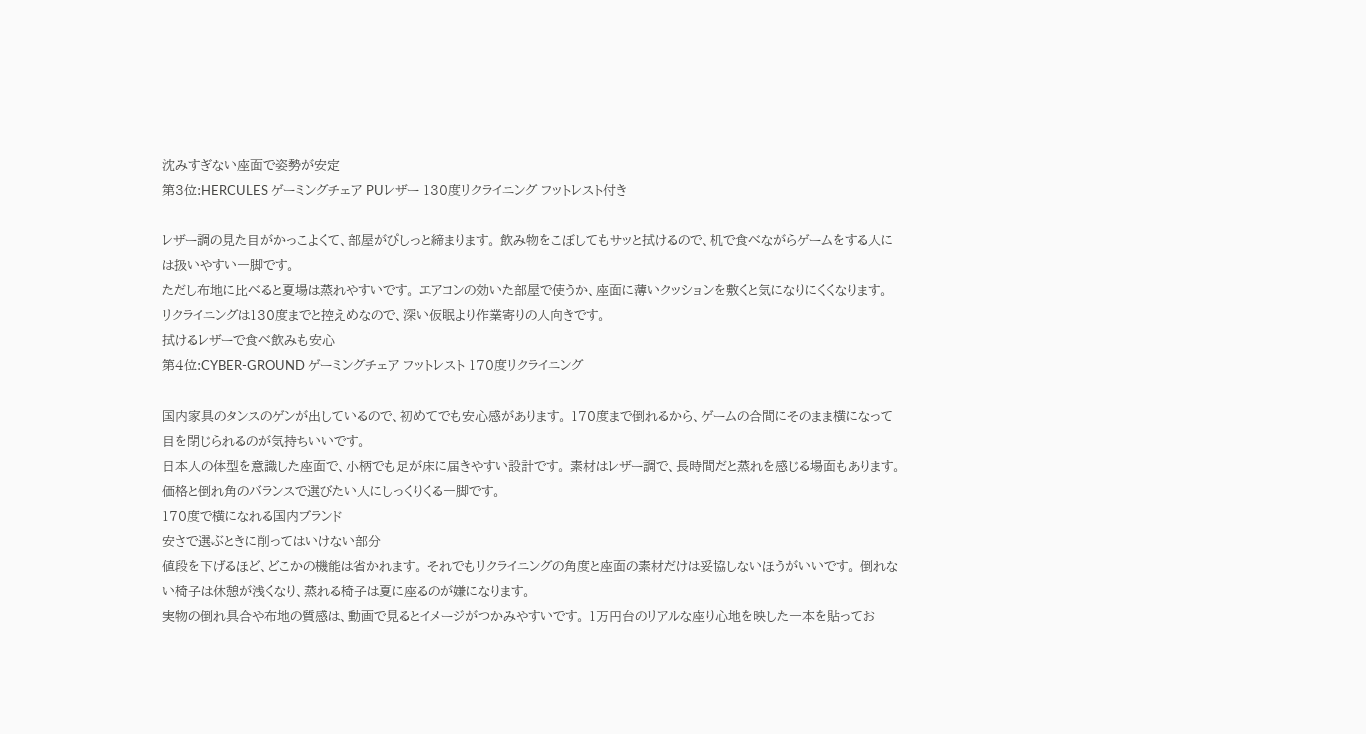沈みすぎない座面で姿勢が安定
第3位:HERCULES ゲーミングチェア PUレザー 130度リクライニング フットレスト付き

レザー調の見た目がかっこよくて、部屋がぴしっと締まります。 飲み物をこぼしてもサッと拭けるので、机で食べながらゲームをする人には扱いやすい一脚です。
ただし布地に比べると夏場は蒸れやすいです。 エアコンの効いた部屋で使うか、座面に薄いクッションを敷くと気になりにくくなります。 リクライニングは130度までと控えめなので、深い仮眠より作業寄りの人向きです。
拭けるレザーで食べ飲みも安心
第4位:CYBER-GROUND ゲーミングチェア フットレスト 170度リクライニング

国内家具のタンスのゲンが出しているので、初めてでも安心感があります。 170度まで倒れるから、ゲームの合間にそのまま横になって目を閉じられるのが気持ちいいです。
日本人の体型を意識した座面で、小柄でも足が床に届きやすい設計です。 素材はレザー調で、長時間だと蒸れを感じる場面もあります。 価格と倒れ角のバランスで選びたい人にしっくりくる一脚です。
170度で横になれる国内ブランド
安さで選ぶときに削ってはいけない部分
値段を下げるほど、どこかの機能は省かれます。 それでもリクライニングの角度と座面の素材だけは妥協しないほうがいいです。 倒れない椅子は休憩が浅くなり、蒸れる椅子は夏に座るのが嫌になります。
実物の倒れ具合や布地の質感は、動画で見るとイメージがつかみやすいです。 1万円台のリアルな座り心地を映した一本を貼ってお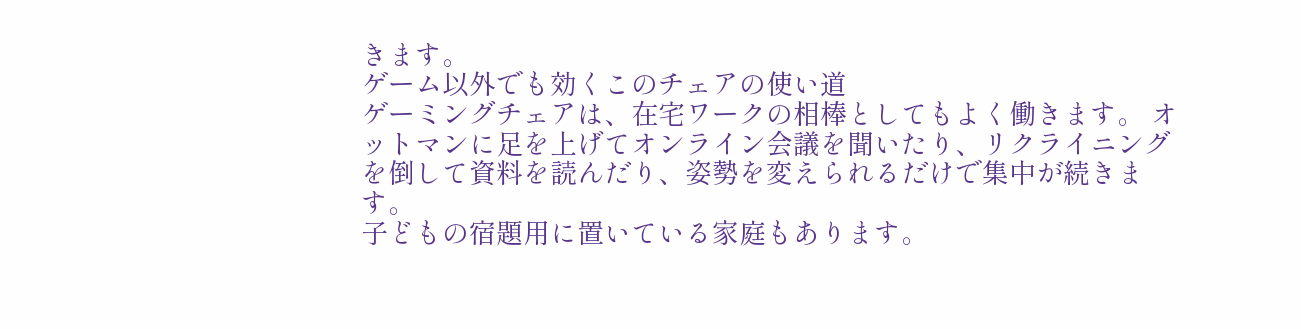きます。
ゲーム以外でも効くこのチェアの使い道
ゲーミングチェアは、在宅ワークの相棒としてもよく働きます。 オットマンに足を上げてオンライン会議を聞いたり、リクライニングを倒して資料を読んだり、姿勢を変えられるだけで集中が続きます。
子どもの宿題用に置いている家庭もあります。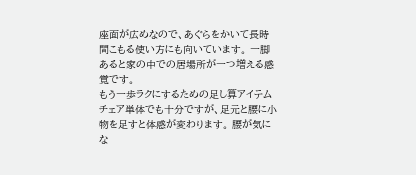座面が広めなので、あぐらをかいて長時間こもる使い方にも向いています。 一脚あると家の中での居場所が一つ増える感覚です。
もう一歩ラクにするための足し算アイテム
チェア単体でも十分ですが、足元と腰に小物を足すと体感が変わります。 腰が気にな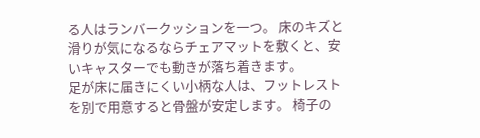る人はランバークッションを一つ。 床のキズと滑りが気になるならチェアマットを敷くと、安いキャスターでも動きが落ち着きます。
足が床に届きにくい小柄な人は、フットレストを別で用意すると骨盤が安定します。 椅子の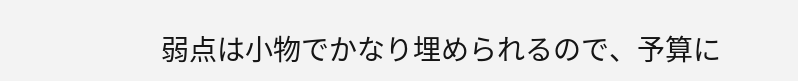弱点は小物でかなり埋められるので、予算に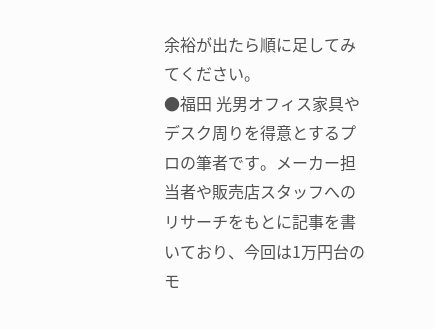余裕が出たら順に足してみてください。
●福田 光男オフィス家具やデスク周りを得意とするプロの筆者です。メーカー担当者や販売店スタッフへのリサーチをもとに記事を書いており、今回は1万円台のモ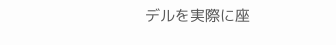デルを実際に座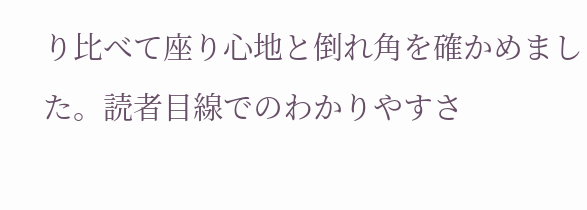り比べて座り心地と倒れ角を確かめました。読者目線でのわかりやすさ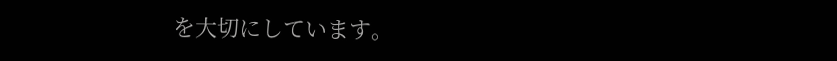を大切にしています。